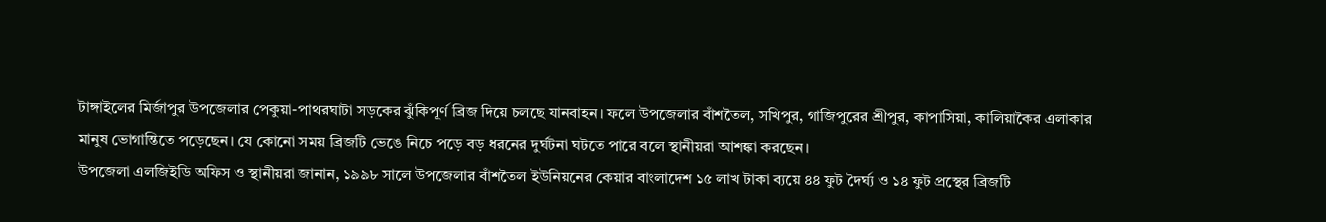টাঙ্গাইলের মির্জাপুর উপজেলার পেকুয়া-পাথরঘাটা সড়কের ঝুঁকিপূর্ণ ব্রিজ দিয়ে চলছে যানবাহন। ফলে উপজেলার বাঁশতৈল, সখিপুর, গাজিপুরের শ্রীপুর, কাপাসিয়া, কালিয়াকৈর এলাকার মানুষ ভোগান্তিতে পড়েছেন। যে কোনো সময় ব্রিজটি ভেঙে নিচে পড়ে বড় ধরনের দুর্ঘটনা ঘটতে পারে বলে স্থানীয়রা আশঙ্কা করছেন।
উপজেলা এলজিইডি অফিস ও স্থানীয়রা জানান, ১৯৯৮ সালে উপজেলার বাঁশতৈল ইউনিয়নের কেয়ার বাংলাদেশ ১৫ লাখ টাকা ব্যয়ে ৪৪ ফুট দৈর্ঘ্য ও ১৪ ফুট প্রস্থের ব্রিজটি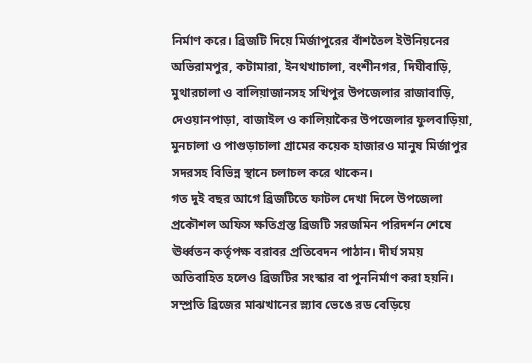নির্মাণ করে। ব্রিজটি দিয়ে মির্জাপুরের বাঁশতৈল ইউনিয়নের অভিরামপুর, কটামারা, ইনথখাচালা, বংশীনগর, দিঘীবাড়ি, মুথারচালা ও বালিয়াজানসহ সখিপুর উপজেলার রাজাবাড়ি, দেওয়ানপাড়া, বাজাইল ও কালিয়াকৈর উপজেলার ফুলবাড়িয়া, মুনচালা ও পাগুড়াচালা গ্রামের কয়েক হাজারও মানুষ মির্জাপুর সদরসহ বিভিন্ন স্থানে চলাচল করে থাকেন।
গত দুই বছর আগে ব্রিজটিতে ফাটল দেখা দিলে উপজেলা প্রকৌশল অফিস ক্ষতিগ্রস্ত ব্রিজটি সরজমিন পরিদর্শন শেষে ঊর্ধ্বতন কর্তৃপক্ষ বরাবর প্রতিবেদন পাঠান। দীর্ঘ সময় অতিবাহিত হলেও ব্রিজটির সংস্কার বা পুননির্মাণ করা হয়নি। সম্প্রতি ব্রিজের মাঝখানের স্ল্যাব ভেঙে রড বেড়িয়ে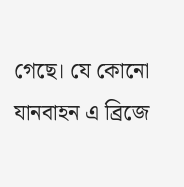গেছে। যে কোনো যানবাহন এ ব্রিজে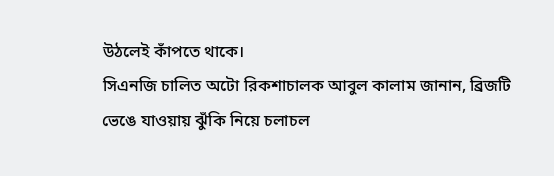উঠলেই কাঁপতে থাকে।
সিএনজি চালিত অটো রিকশাচালক আবুল কালাম জানান, ব্রিজটি ভেঙে যাওয়ায় ঝুঁকি নিয়ে চলাচল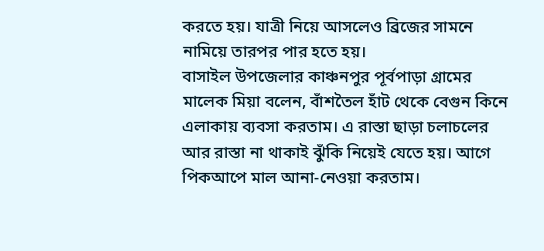করতে হয়। যাত্রী নিয়ে আসলেও ব্রিজের সামনে নামিয়ে তারপর পার হতে হয়।
বাসাইল উপজেলার কাঞ্চনপুর পূর্বপাড়া গ্রামের মালেক মিয়া বলেন, বাঁশতৈল হাঁট থেকে বেগুন কিনে এলাকায় ব্যবসা করতাম। এ রাস্তা ছাড়া চলাচলের আর রাস্তা না থাকাই ঝুঁকি নিয়েই যেতে হয়। আগে পিকআপে মাল আনা-নেওয়া করতাম।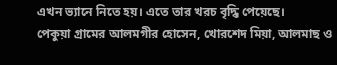এখন ভ্যানে নিতে হয়। এতে তার খরচ বৃদ্ধি পেয়েছে।
পেকুয়া গ্রামের আলমগীর হোসেন, খোরশেদ মিয়া, আলমাছ ও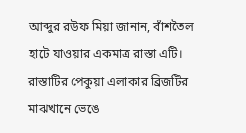আব্দুর রউফ মিয়া জানান, বাঁশতৈল হাটে যাওয়ার একমাত্র রাস্তা এটি। রাস্তাটির পেকুয়া এলাকার ব্রিজটির মাঝখানে ভেঙে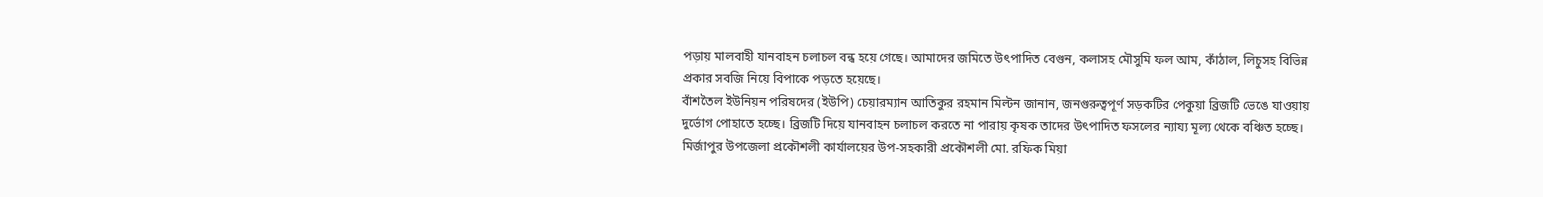পড়ায় মালবাহী যানবাহন চলাচল বন্ধ হয়ে গেছে। আমাদের জমিতে উৎপাদিত বেগুন, কলাসহ মৌসুমি ফল আম, কাঁঠাল, লিচুসহ বিভিন্ন প্রকার সবজি নিয়ে বিপাকে পড়তে হয়েছে।
বাঁশতৈল ইউনিয়ন পরিষদের (ইউপি) চেয়ারম্যান আতিকুর রহমান মিল্টন জানান, জনগুরুত্বপূর্ণ সড়কটির পেকুয়া ব্রিজটি ভেঙে যাওয়ায় দুর্ভোগ পোহাতে হচ্ছে। ব্রিজটি দিয়ে যানবাহন চলাচল করতে না পারায় কৃষক তাদের উৎপাদিত ফসলের ন্যায্য মূল্য থেকে বঞ্চিত হচ্ছে।
মির্জাপুর উপজেলা প্রকৌশলী কার্যালয়ের উপ-সহকারী প্রকৌশলী মো. রফিক মিয়া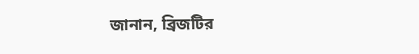জানান, ব্রিজটির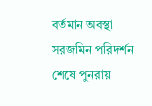বর্তমান অবস্থা সরজমিন পরিদর্শন শেষে পুনরায়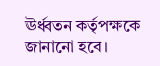ঊর্ধ্বতন কর্তৃপক্ষকে জানানো হবে।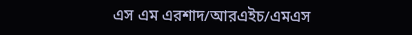এস এম এরশাদ/আরএইচ/এমএস